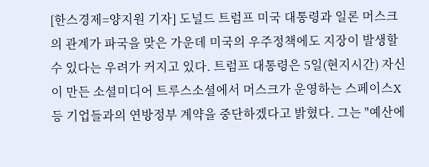[한스경제=양지원 기자] 도널드 트럼프 미국 대통령과 일론 머스크의 관계가 파국을 맞은 가운데 미국의 우주정책에도 지장이 발생할 수 있다는 우려가 커지고 있다. 트럼프 대통령은 5일(현지시간) 자신이 만든 소셜미디어 트루스소셜에서 머스크가 운영하는 스페이스X 등 기업들과의 연방정부 계약을 중단하겠다고 밝혔다. 그는 "예산에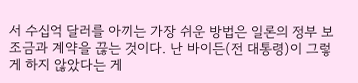서 수십억 달러를 아끼는 가장 쉬운 방법은 일론의 정부 보조금과 계약을 끊는 것이다. 난 바이든(전 대통령)이 그렇게 하지 않았다는 게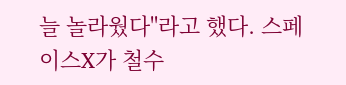늘 놀라웠다"라고 했다. 스페이스X가 철수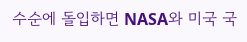수순에 돌입하면 NASA와 미국 국